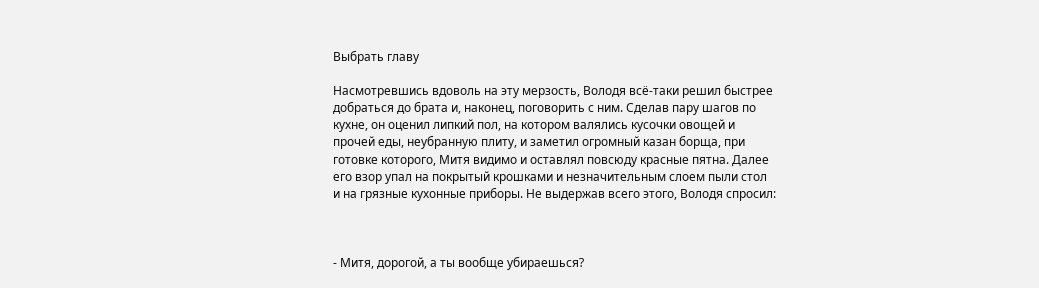Выбрать главу

Насмотревшись вдоволь на эту мерзость, Володя всё-таки решил быстрее добраться до брата и, наконец, поговорить с ним. Сделав пару шагов по кухне, он оценил липкий пол, на котором валялись кусочки овощей и прочей еды, неубранную плиту, и заметил огромный казан борща, при готовке которого, Митя видимо и оставлял повсюду красные пятна. Далее его взор упал на покрытый крошками и незначительным слоем пыли стол и на грязные кухонные приборы. Не выдержав всего этого, Володя спросил:



- Митя, дорогой, а ты вообще убираешься?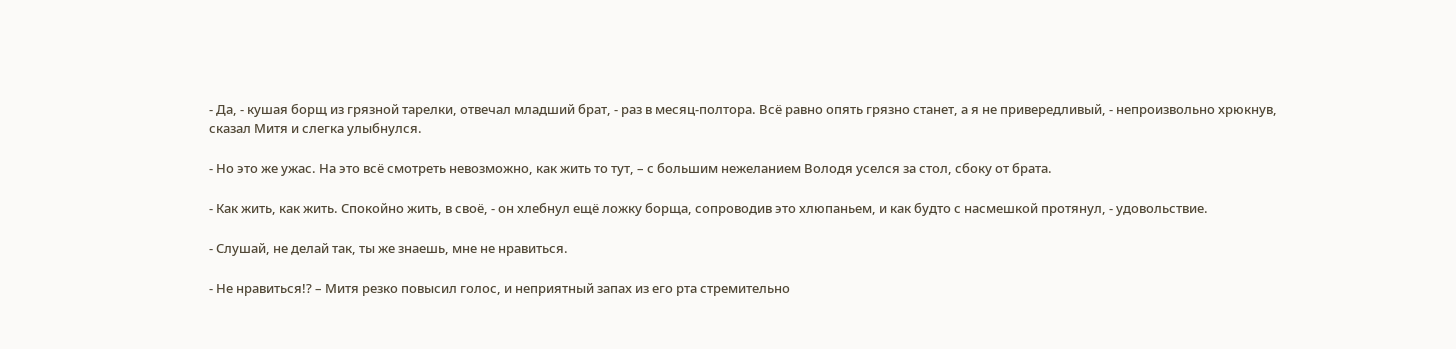- Да, - кушая борщ из грязной тарелки, отвечал младший брат, - раз в месяц-полтора. Всё равно опять грязно станет, а я не привередливый, - непроизвольно хрюкнув, сказал Митя и слегка улыбнулся.

- Но это же ужас. На это всё смотреть невозможно, как жить то тут, – с большим нежеланием Володя уселся за стол, сбоку от брата.

- Как жить, как жить. Спокойно жить, в своё, - он хлебнул ещё ложку борща, сопроводив это хлюпаньем, и как будто с насмешкой протянул, - удовольствие.

- Слушай, не делай так, ты же знаешь, мне не нравиться.

- Не нравиться!? – Митя резко повысил голос, и неприятный запах из его рта стремительно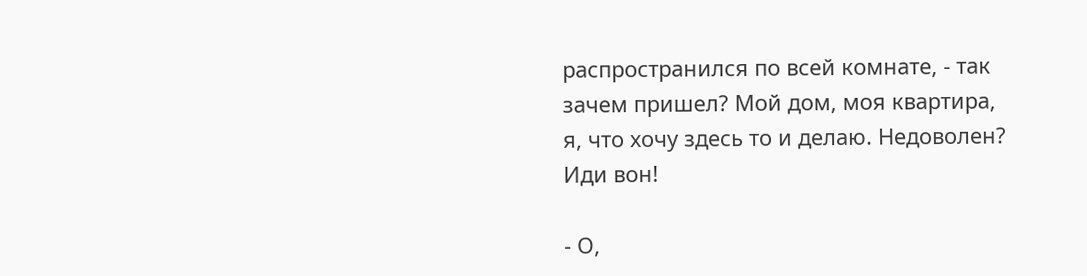распространился по всей комнате, - так зачем пришел? Мой дом, моя квартира, я, что хочу здесь то и делаю. Недоволен? Иди вон!

- О,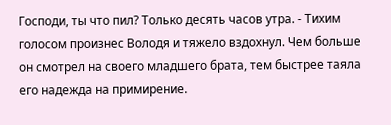Господи, ты что пил? Только десять часов утра. - Тихим голосом произнес Володя и тяжело вздохнул. Чем больше он смотрел на своего младшего брата, тем быстрее таяла его надежда на примирение.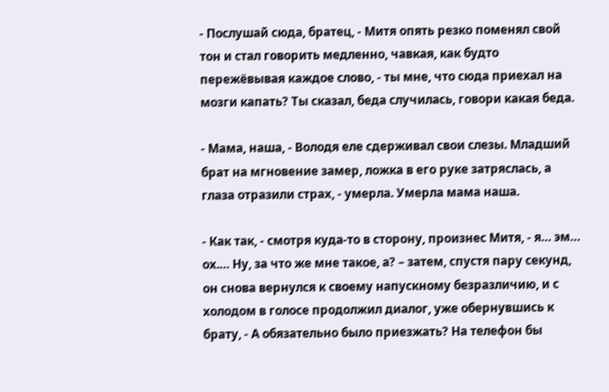- Послушай сюда, братец, - Митя опять резко поменял свой тон и стал говорить медленно, чавкая, как будто пережёвывая каждое слово, - ты мне, что сюда приехал на мозги капать? Ты сказал, беда случилась, говори какая беда.

- Мама, наша, - Володя еле сдерживал свои слезы. Младший брат на мгновение замер, ложка в его руке затряслась, а глаза отразили страх, - умерла. Умерла мама наша.

- Как так, - смотря куда-то в сторону, произнес Митя, - я… эм… ох.… Ну, за что же мне такое, а? – затем, спустя пару секунд, он снова вернулся к своему напускному безразличию, и с холодом в голосе продолжил диалог, уже обернувшись к брату, - А обязательно было приезжать? На телефон бы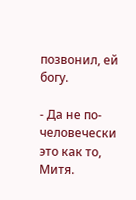позвонил, ей богу.

- Да не по-человечески это как то, Митя.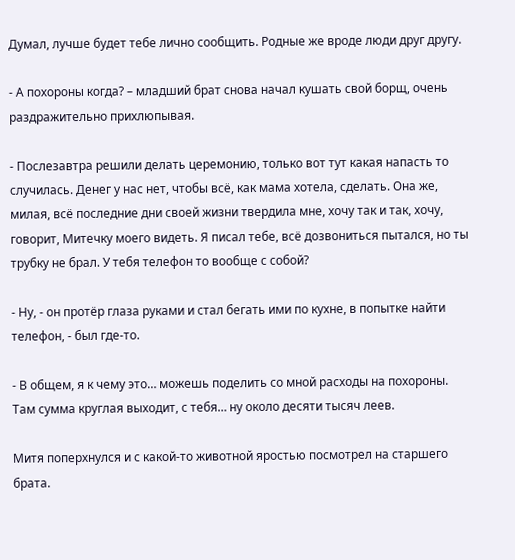Думал, лучше будет тебе лично сообщить. Родные же вроде люди друг другу.

- А похороны когда? – младший брат снова начал кушать свой борщ, очень раздражительно прихлюпывая.

- Послезавтра решили делать церемонию, только вот тут какая напасть то случилась. Денег у нас нет, чтобы всё, как мама хотела, сделать. Она же, милая, всё последние дни своей жизни твердила мне, хочу так и так, хочу, говорит, Митечку моего видеть. Я писал тебе, всё дозвониться пытался, но ты трубку не брал. У тебя телефон то вообще с собой?

- Ну, - он протёр глаза руками и стал бегать ими по кухне, в попытке найти телефон, - был где-то.

- В общем, я к чему это… можешь поделить со мной расходы на похороны. Там сумма круглая выходит, с тебя… ну около десяти тысяч леев.

Митя поперхнулся и с какой-то животной яростью посмотрел на старшего брата.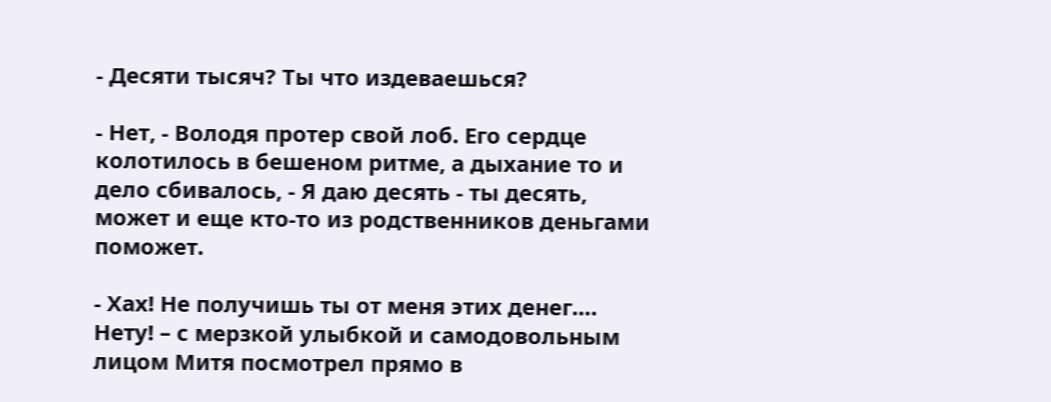- Десяти тысяч? Ты что издеваешься?

- Нет, - Володя протер свой лоб. Его сердце колотилось в бешеном ритме, а дыхание то и дело сбивалось, - Я даю десять - ты десять, может и еще кто-то из родственников деньгами поможет.

- Хах! Не получишь ты от меня этих денег…. Нету! – с мерзкой улыбкой и самодовольным лицом Митя посмотрел прямо в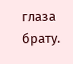глаза брату.